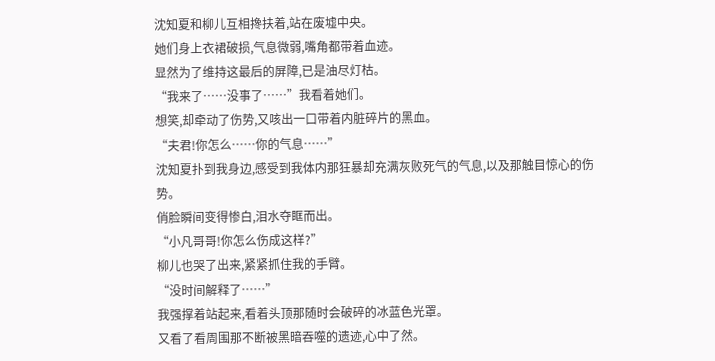沈知夏和柳儿互相搀扶着,站在废墟中央。
她们身上衣裙破损,气息微弱,嘴角都带着血迹。
显然为了维持这最后的屏障,已是油尽灯枯。
“我来了……没事了……”我看着她们。
想笑,却牵动了伤势,又咳出一口带着内脏碎片的黑血。
“夫君!你怎么……你的气息……”
沈知夏扑到我身边,感受到我体内那狂暴却充满灰败死气的气息,以及那触目惊心的伤势。
俏脸瞬间变得惨白,泪水夺眶而出。
“小凡哥哥!你怎么伤成这样?”
柳儿也哭了出来,紧紧抓住我的手臂。
“没时间解释了……”
我强撑着站起来,看着头顶那随时会破碎的冰蓝色光罩。
又看了看周围那不断被黑暗吞噬的遗迹,心中了然。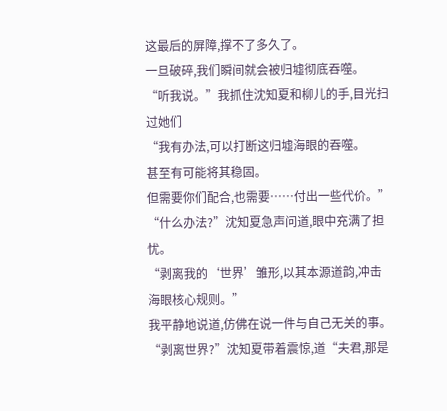这最后的屏障,撑不了多久了。
一旦破碎,我们瞬间就会被归墟彻底吞噬。
“听我说。”我抓住沈知夏和柳儿的手,目光扫过她们
“我有办法,可以打断这归墟海眼的吞噬。
甚至有可能将其稳固。
但需要你们配合,也需要……付出一些代价。”
“什么办法?”沈知夏急声问道,眼中充满了担忧。
“剥离我的‘世界’雏形,以其本源道韵,冲击海眼核心规则。”
我平静地说道,仿佛在说一件与自己无关的事。
“剥离世界?”沈知夏带着震惊,道“夫君,那是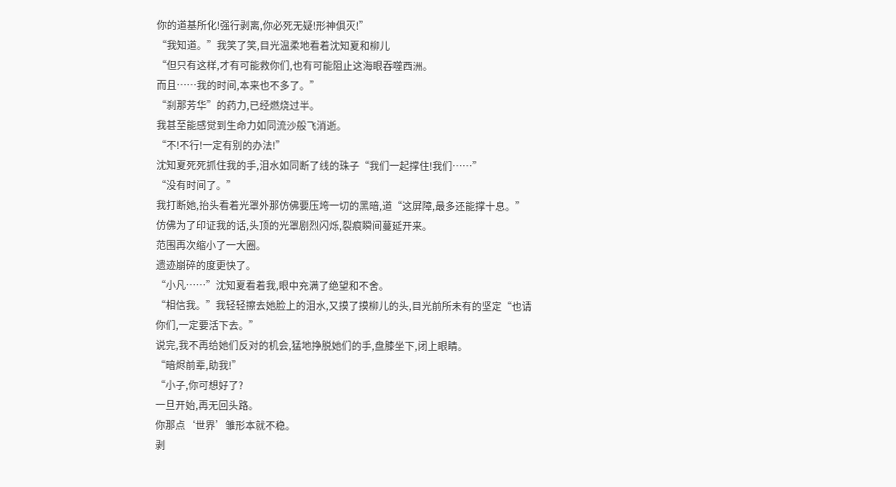你的道基所化!强行剥离,你必死无疑!形神俱灭!”
“我知道。”我笑了笑,目光温柔地看着沈知夏和柳儿
“但只有这样,才有可能救你们,也有可能阻止这海眼吞噬西洲。
而且……我的时间,本来也不多了。”
“刹那芳华”的药力,已经燃烧过半。
我甚至能感觉到生命力如同流沙般飞消逝。
“不!不行!一定有别的办法!”
沈知夏死死抓住我的手,泪水如同断了线的珠子“我们一起撑住!我们……”
“没有时间了。”
我打断她,抬头看着光罩外那仿佛要压垮一切的黑暗,道“这屏障,最多还能撑十息。”
仿佛为了印证我的话,头顶的光罩剧烈闪烁,裂痕瞬间蔓延开来。
范围再次缩小了一大圈。
遗迹崩碎的度更快了。
“小凡……”沈知夏看着我,眼中充满了绝望和不舍。
“相信我。”我轻轻擦去她脸上的泪水,又摸了摸柳儿的头,目光前所未有的坚定“也请你们,一定要活下去。”
说完,我不再给她们反对的机会,猛地挣脱她们的手,盘膝坐下,闭上眼睛。
“暗烬前辈,助我!”
“小子,你可想好了?
一旦开始,再无回头路。
你那点‘世界’雏形本就不稳。
剥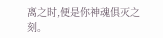离之时,便是你神魂俱灭之刻。